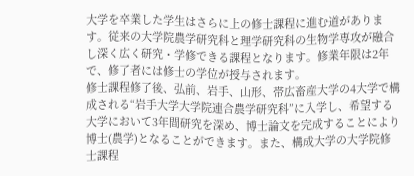大学を卒業した学生はさらに上の修士課程に進む道があります。従来の大学院農学研究科と理学研究科の生物学専攻が融合し深く広く研究・学修できる課程となります。修業年限は2年で、修了者には修士の学位が授与されます。
修士課程修了後、弘前、岩手、山形、帯広畜産大学の4大学で構成される“岩手大学大学院連合農学研究科”に入学し、希望する大学において3年間研究を深め、博士論文を完成することにより博士(農学)となることができます。また、構成大学の大学院修士課程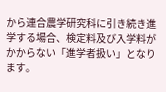から連合農学研究科に引き続き進学する場合、検定料及び入学料がかからない「進学者扱い」となります。